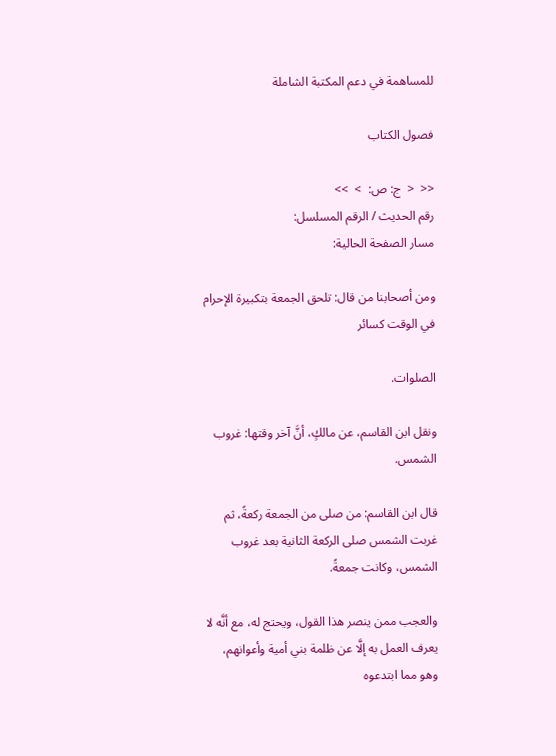للمساهمة في دعم المكتبة الشاملة

فصول الكتاب

<<  <  ج: ص:  >  >>
رقم الحديث / الرقم المسلسل:
مسار الصفحة الحالية:

ومن أصحابنا من قال: تلحق الجمعة بتكبيرة الإحرام في الوقت كسائر

الصلوات.

ونقل ابن القاسم، عن مالكٍ، أنَّ آخر وقتها: غروب الشمس.

قال ابن القاسم: من صلى من الجمعة ركعةً، ثم غربت الشمس صلى الركعة الثانية بعد غروب الشمس، وكانت جمعةً.

والعجب ممن ينصر هذا القول، ويحتج له، مع أنَّه لا يعرف العمل به إلَّا عن ظلمة بني أمية وأعوانهم، وهو مما ابتدعوه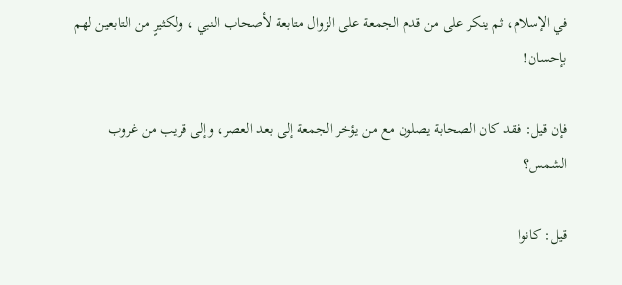في الإسلام، ثم ينكر على من قدم الجمعة على الزوال متابعة لأصحاب النبي ، ولكثيرٍ من التابعين لهم بإحسان!

فإن قيل: فقد كان الصحابة يصلون مع من يؤخر الجمعة إلى بعد العصر، وإلى قريب من غروب الشمس؟

قيل: كانوا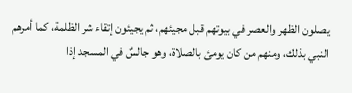يصلون الظهر والعصر في بيوتهم قبل مجيئهم، ثم يجيئون إتقاء شر الظلمة، كما أمرهم النبي بذلك، ومنهم من كان يومئ بالصلاة، وهو جالسٌ في المسجد إذا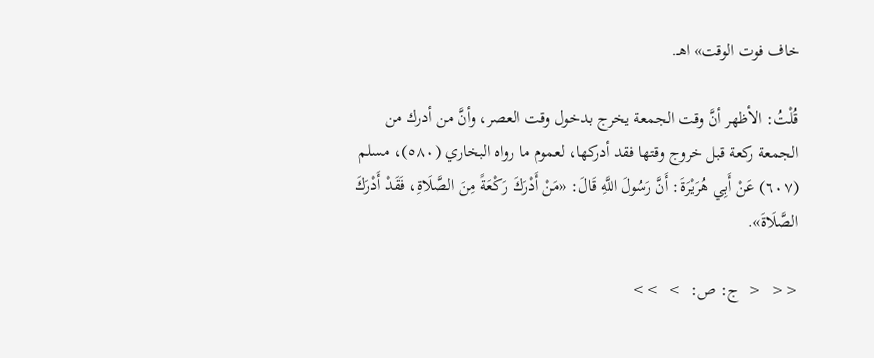خاف فوت الوقت» اهـ.

قُلْتُ: الأظهر أنَّ وقت الجمعة يخرج بدخول وقت العصر، وأنَّ من أدرك من الجمعة ركعة قبل خروج وقتها فقد أدركها، لعموم ما رواه البخاري (٥٨٠)، مسلم (٦٠٧) عَنْ أَبِي هُرَيْرَةَ: أَنَّ رَسُولَ اللَّهِ قَالَ: «مَنْ أَدْرَكَ رَكْعَةً مِنَ الصَّلَاةِ، فَقَدْ أَدْرَكَ الصَّلَاةَ».

<<  <  ج: ص:  >  >>